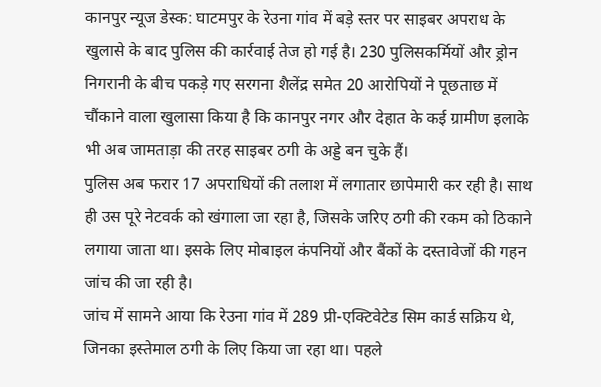कानपुर न्यूज डेस्क: घाटमपुर के रेउना गांव में बड़े स्तर पर साइबर अपराध के खुलासे के बाद पुलिस की कार्रवाई तेज हो गई है। 230 पुलिसकर्मियों और ड्रोन निगरानी के बीच पकड़े गए सरगना शैलेंद्र समेत 20 आरोपियों ने पूछताछ में चौंकाने वाला खुलासा किया है कि कानपुर नगर और देहात के कई ग्रामीण इलाके भी अब जामताड़ा की तरह साइबर ठगी के अड्डे बन चुके हैं।
पुलिस अब फरार 17 अपराधियों की तलाश में लगातार छापेमारी कर रही है। साथ ही उस पूरे नेटवर्क को खंगाला जा रहा है, जिसके जरिए ठगी की रकम को ठिकाने लगाया जाता था। इसके लिए मोबाइल कंपनियों और बैंकों के दस्तावेजों की गहन जांच की जा रही है।
जांच में सामने आया कि रेउना गांव में 289 प्री-एक्टिवेटेड सिम कार्ड सक्रिय थे, जिनका इस्तेमाल ठगी के लिए किया जा रहा था। पहले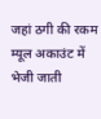जहां ठगी की रकम म्यूल अकाउंट में भेजी जाती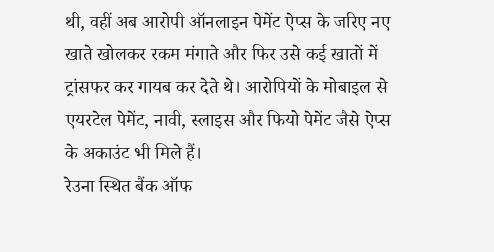थी, वहीं अब आरोपी ऑनलाइन पेमेंट ऐप्स के जरिए नए खाते खोलकर रकम मंगाते और फिर उसे कई खातों में ट्रांसफर कर गायब कर देते थे। आरोपियों के मोबाइल से एयरटेल पेमेंट, नावी, स्लाइस और फियो पेमेंट जैसे ऐप्स के अकाउंट भी मिले हैं।
रेउना स्थित बैंक ऑफ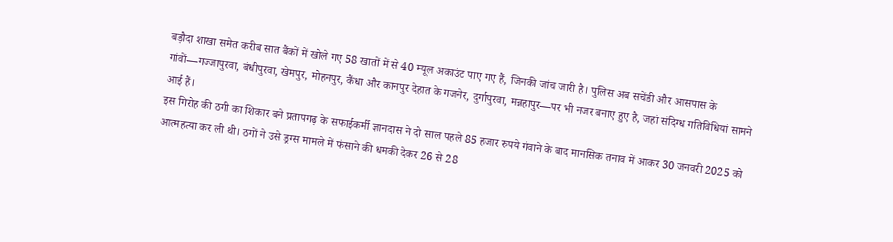बड़ौदा शाखा समेत करीब सात बैंकों में खोले गए 58 खातों में से 40 म्यूल अकाउंट पाए गए हैं, जिनकी जांच जारी है। पुलिस अब सचेंडी और आसपास के गांवों—गज्जापुरवा, बंधीपुरवा, खेमपुर, मोहनपुर, कैंधा और कानपुर देहात के गजनेर, दुर्गापुरवा, मन्नहापुर—पर भी नजर बनाए हुए है, जहां संदिग्ध गतिविधियां सामने आई हैं।
इस गिरोह की ठगी का शिकार बने प्रतापगढ़ के सफाईकर्मी ज्ञानदास ने दो साल पहले 85 हजार रुपये गंवाने के बाद मानसिक तनाव में आकर 30 जनवरी 2025 को आत्महत्या कर ली थी। ठगों ने उसे ड्रग्स मामले में फंसाने की धमकी देकर 26 से 28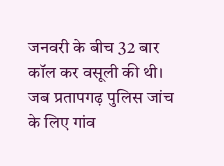जनवरी के बीच 32 बार कॉल कर वसूली की थी।
जब प्रतापगढ़ पुलिस जांच के लिए गांव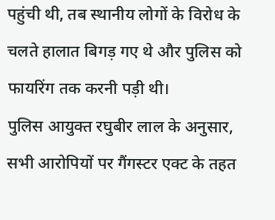पहुंची थी, तब स्थानीय लोगों के विरोध के चलते हालात बिगड़ गए थे और पुलिस को फायरिंग तक करनी पड़ी थी।
पुलिस आयुक्त रघुबीर लाल के अनुसार, सभी आरोपियों पर गैंगस्टर एक्ट के तहत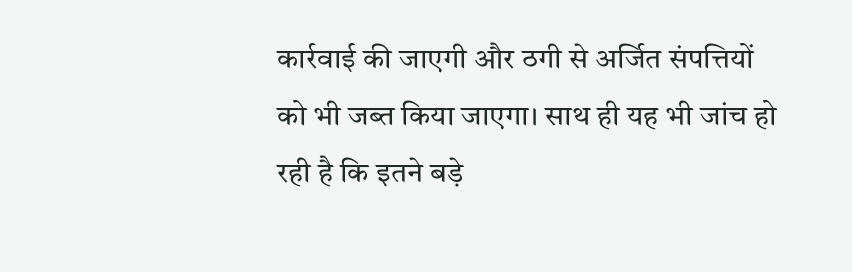कार्रवाई की जाएगी और ठगी से अर्जित संपत्तियों को भी जब्त किया जाएगा। साथ ही यह भी जांच हो रही है कि इतने बड़े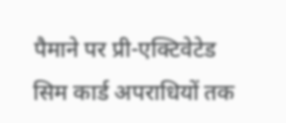पैमाने पर प्री-एक्टिवेटेड सिम कार्ड अपराधियों तक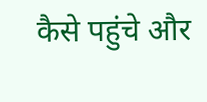कैसे पहुंचे और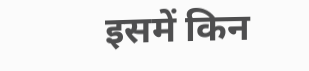इसमें किन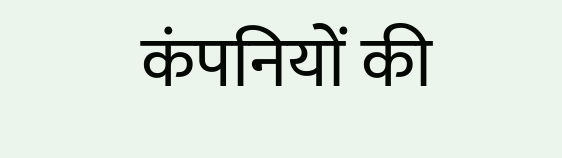कंपनियों की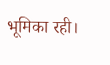भूमिका रही।